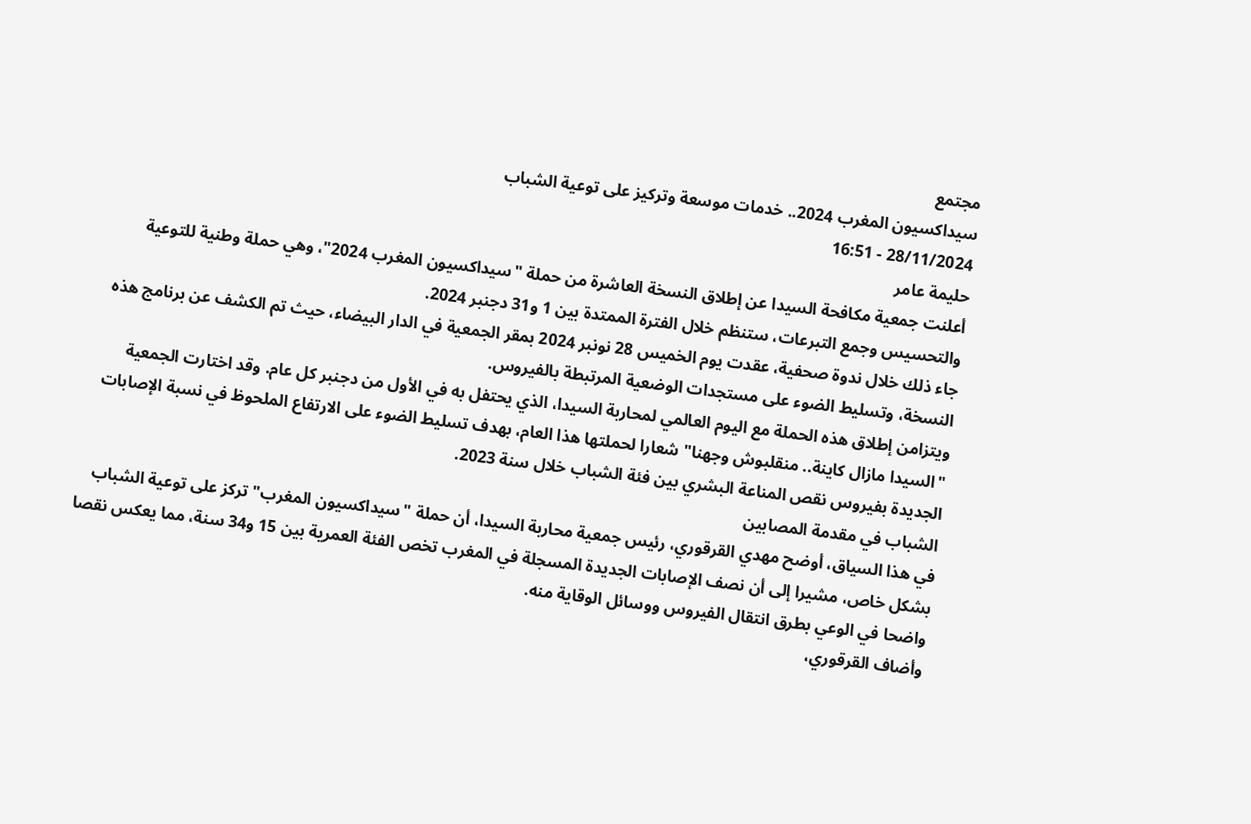مجتمع
سيداكسيون المغرب 2024.. خدمات موسعة وتركيز على توعية الشباب
28/11/2024 - 16:51
حليمة عامر
أعلنت جمعية مكافحة السيدا عن إطلاق النسخة العاشرة من حملة "سيداكسيون المغرب 2024"، وهي حملة وطنية للتوعية والتحسيس وجمع التبرعات، ستنظم خلال الفترة الممتدة بين 1 و31 دجنبر 2024.
جاء ذلك خلال ندوة صحفية، عقدت يوم الخميس 28 نونبر 2024 بمقر الجمعية في الدار البيضاء، حيث تم الكشف عن برنامج هذه النسخة، وتسليط الضوء على مستجدات الوضعية المرتبطة بالفيروس.
ويتزامن إطلاق هذه الحملة مع اليوم العالمي لمحاربة السيدا، الذي يحتفل به في الأول من دجنبر كل عام. وقد اختارت الجمعية "السيدا مازال كاينة.. منقلبوش وجهنا" شعارا لحملتها هذا العام، بهدف تسليط الضوء على الارتفاع الملحوظ في نسبة الإصابات الجديدة بفيروس نقص المناعة البشري بين فئة الشباب خلال سنة 2023.
الشباب في مقدمة المصابين
في هذا السياق، أوضح مهدي القرقوري، رئيس جمعية محاربة السيدا، أن حملة "سيداكسيون المغرب" تركز على توعية الشباب بشكل خاص، مشيرا إلى أن نصف الإصابات الجديدة المسجلة في المغرب تخص الفئة العمرية بين 15 و34 سنة، مما يعكس نقصا واضحا في الوعي بطرق انتقال الفيروس ووسائل الوقاية منه.
وأضاف القرقوري،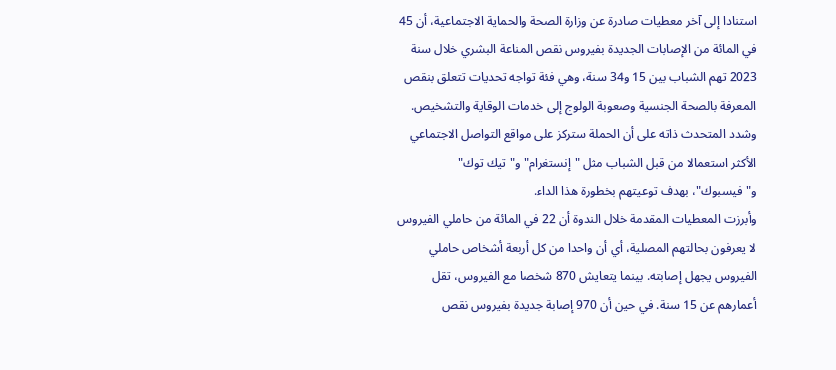استنادا إلى آخر معطيات صادرة عن وزارة الصحة والحماية الاجتماعية، أن 45 في المائة من الإصابات الجديدة بفيروس نقص المناعة البشري خلال سنة 2023 تهم الشباب بين 15 و34 سنة، وهي فئة تواجه تحديات تتعلق بنقص المعرفة بالصحة الجنسية وصعوبة الولوج إلى خدمات الوقاية والتشخيص.
وشدد المتحدث ذاته على أن الحملة ستركز على مواقع التواصل الاجتماعي الأكثر استعمالا من قبل الشباب مثل "إنستغرام" و"تيك توك" و"فيسبوك"، بهدف توعيتهم بخطورة هذا الداء.
وأبرزت المعطيات المقدمة خلال الندوة أن 22 في المائة من حاملي الفيروس لا يعرفون بحالتهم المصلية، أي أن واحدا من كل أربعة أشخاص حاملي الفيروس يجهل إصابته. بينما يتعايش 870 شخصا مع الفيروس، تقل أعمارهم عن 15 سنة. في حين أن 970 إصابة جديدة بفيروس نقص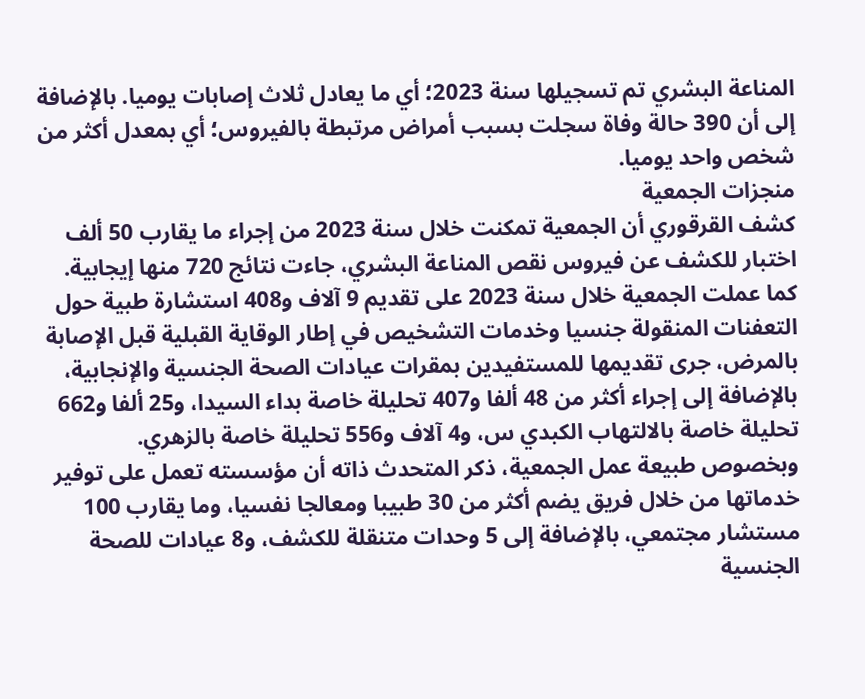المناعة البشري تم تسجيلها سنة 2023؛ أي ما يعادل ثلاث إصابات يوميا. بالإضافة إلى أن 390 حالة وفاة سجلت بسبب أمراض مرتبطة بالفيروس؛ أي بمعدل أكثر من شخص واحد يوميا.
منجزات الجمعية
كشف القرقوري أن الجمعية تمكنت خلال سنة 2023 من إجراء ما يقارب 50 ألف اختبار للكشف عن فيروس نقص المناعة البشري، جاءت نتائج 720 منها إيجابية.
كما عملت الجمعية خلال سنة 2023 على تقديم 9 آلاف و408 استشارة طبية حول التعفنات المنقولة جنسيا وخدمات التشخيص في إطار الوقاية القبلية قبل الإصابة بالمرض، جرى تقديمها للمستفيدين بمقرات عيادات الصحة الجنسية والإنجابية، بالإضافة إلى إجراء أكثر من 48 ألفا و407 تحليلة خاصة بداء السيدا، و25 ألفا و662 تحليلة خاصة بالالتهاب الكبدي س، و4 آلاف و556 تحليلة خاصة بالزهري.
وبخصوص طبيعة عمل الجمعية، ذكر المتحدث ذاته أن مؤسسته تعمل على توفير خدماتها من خلال فريق يضم أكثر من 30 طبيبا ومعالجا نفسيا، وما يقارب 100 مستشار مجتمعي، بالإضافة إلى 5 وحدات متنقلة للكشف، و8 عيادات للصحة الجنسية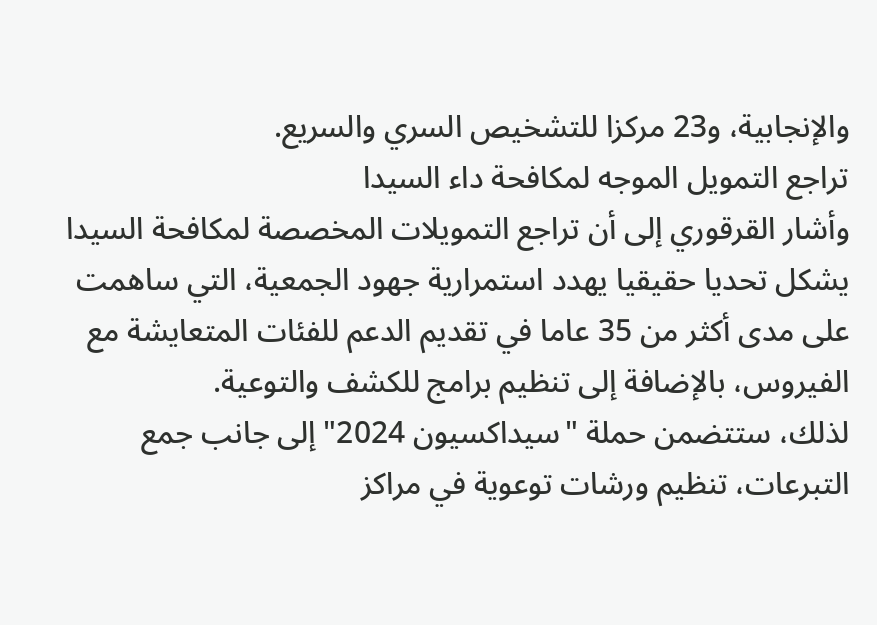والإنجابية، و23 مركزا للتشخيص السري والسريع.
تراجع التمويل الموجه لمكافحة داء السيدا
وأشار القرقوري إلى أن تراجع التمويلات المخصصة لمكافحة السيدا يشكل تحديا حقيقيا يهدد استمرارية جهود الجمعية، التي ساهمت على مدى أكثر من 35 عاما في تقديم الدعم للفئات المتعايشة مع الفيروس، بالإضافة إلى تنظيم برامج للكشف والتوعية.
لذلك، ستتضمن حملة "سيداكسيون 2024" إلى جانب جمع التبرعات، تنظيم ورشات توعوية في مراكز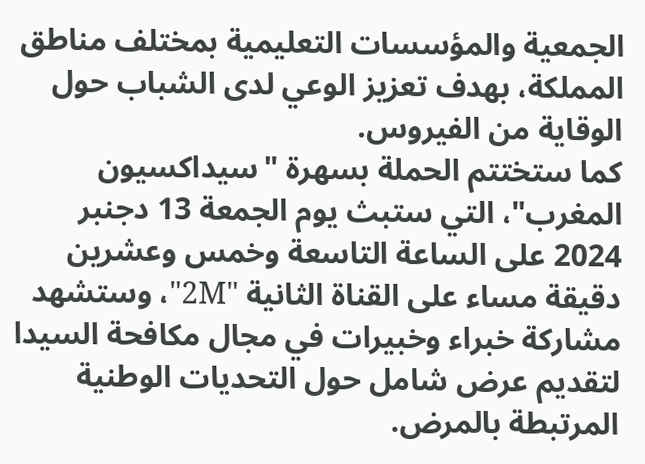الجمعية والمؤسسات التعليمية بمختلف مناطق المملكة، بهدف تعزيز الوعي لدى الشباب حول الوقاية من الفيروس.
كما ستختتم الحملة بسهرة "سيداكسيون المغرب"، التي ستبث يوم الجمعة 13 دجنبر 2024 على الساعة التاسعة وخمس وعشرين دقيقة مساء على القناة الثانية "2M"، وستشهد مشاركة خبراء وخبيرات في مجال مكافحة السيدا لتقديم عرض شامل حول التحديات الوطنية المرتبطة بالمرض.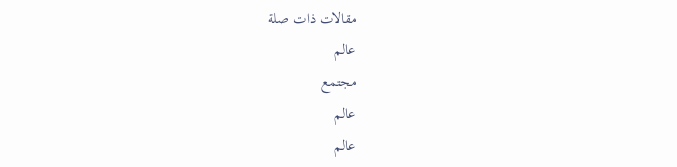مقالات ذات صلة
عالم
مجتمع
عالم
عالم